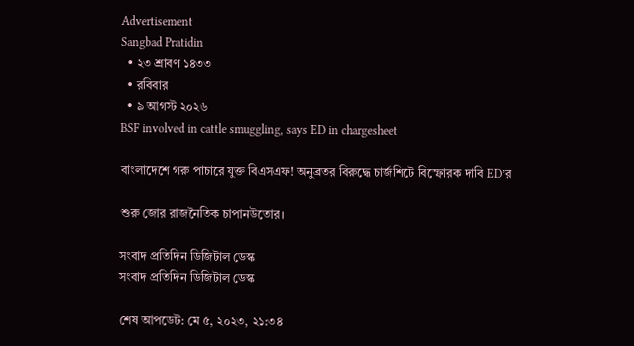Advertisement
Sangbad Pratidin
  • ২৩ শ্রাবণ ১৪৩৩
  • রবিবার
  • ৯ আগস্ট ২০২৬
BSF involved in cattle smuggling, says ED in chargesheet

বাংলাদেশে গরু পাচারে যুক্ত বিএসএফ! অনুব্রতর বিরুদ্ধে চার্জশিটে বিস্ফোরক দাবি ED’র

শুরু জোর রাজনৈতিক চাপানউতোর।

সংবাদ প্রতিদিন ডিজিটাল ডেস্ক
সংবাদ প্রতিদিন ডিজিটাল ডেস্ক

শেষ আপডেট: মে ৫, ২০২৩, ২১:৩৪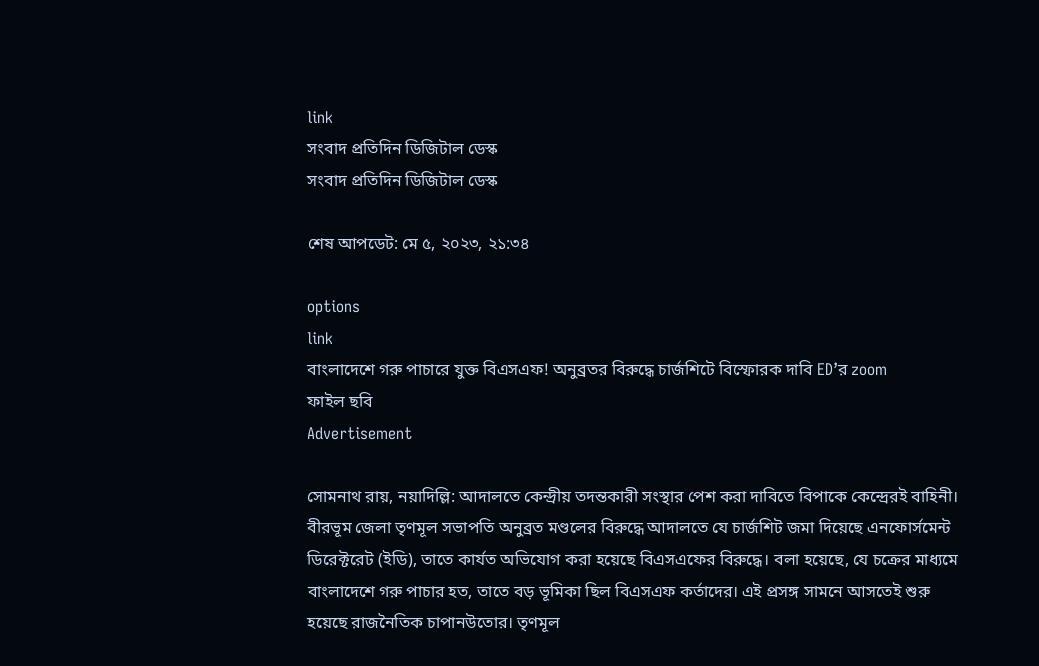link
সংবাদ প্রতিদিন ডিজিটাল ডেস্ক
সংবাদ প্রতিদিন ডিজিটাল ডেস্ক

শেষ আপডেট: মে ৫, ২০২৩, ২১:৩৪

options
link
বাংলাদেশে গরু পাচারে যুক্ত বিএসএফ! অনুব্রতর বিরুদ্ধে চার্জশিটে বিস্ফোরক দাবি ED’র zoom
ফাইল ছবি
Advertisement

সোমনাথ রায়, নয়াদিল্লি: আদালতে কেন্দ্রীয় তদন্তকারী সংস্থার পেশ করা দাবিতে বিপাকে কেন্দ্রেরই বাহিনী। বীরভূম জেলা তৃণমূল সভাপতি অনুব্রত মণ্ডলের বিরুদ্ধে আদালতে যে চার্জশিট জমা দিয়েছে এনফোর্সমেন্ট ডিরেক্টরেট (ইডি), তাতে কার্যত অভিযোগ করা হয়েছে বিএসএফের বিরুদ্ধে। বলা হয়েছে, যে চক্রের মাধ্যমে বাংলাদেশে গরু পাচার হত, তাতে বড় ভূমিকা ছিল বিএসএফ কর্তাদের। এই প্রসঙ্গ সামনে আসতেই শুরু হয়েছে রাজনৈতিক চাপানউতোর। তৃণমূল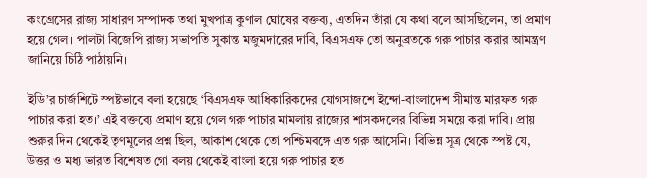কংগ্রেসের রাজ্য সাধারণ সম্পাদক তথা মুখপাত্র কুণাল ঘোষের বক্তব্য, এতদিন তাঁরা যে কথা বলে আসছিলেন, তা প্রমাণ হয়ে গেল। পালটা বিজেপি রাজ্য সভাপতি সুকান্ত মজুমদারের দাবি, বিএসএফ তো অনুব্রতকে গরু পাচার করার আমন্ত্রণ জানিয়ে চিঠি পাঠায়নি।

ইডি’র চার্জশিটে স্পষ্টভাবে বলা হয়েছে ‘বিএসএফ আধিকারিকদের যোগসাজশে ইন্দো-বাংলাদেশ সীমান্ত মারফত গরু পাচার করা হত।’ এই বক্তব্যে প্রমাণ হয়ে গেল গরু পাচার মামলায় রাজ্যের শাসকদলের বিভিন্ন সময়ে করা দাবি। প্রায় শুরুর দিন থেকেই তৃণমূলের প্রশ্ন ছিল, আকাশ থেকে তো পশ্চিমবঙ্গে এত গরু আসেনি। বিভিন্ন সূত্র থেকে স্পষ্ট যে, উত্তর ও মধ্য ভারত বিশেষত গো বলয় থেকেই বাংলা হয়ে গরু পাচার হত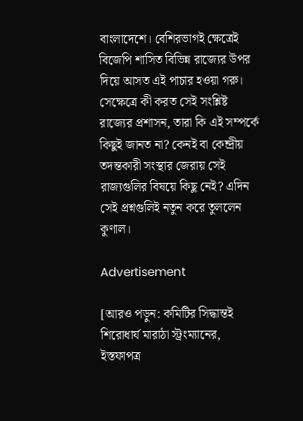বাংলাদেশে। বেশিরভাগই ক্ষেত্রেই বিজেপি শাসিত বিভিন্ন রাজ্যের উপর দিয়ে আসত এই পাচার হওয়া গরু। সেক্ষেত্রে কী করত সেই সংশ্লিষ্ট রাজ্যের প্রশাসন, তারা কি এই সম্পর্কে কিছুই জানত না? কেনই বা কেন্দ্রীয় তদন্তকারী সংস্থার জেরায় সেই রাজ্যগুলির বিষয়ে কিছু নেই? এদিন সেই প্রশ্নগুলিই নতুন করে তুললেন কুণাল।

Advertisement

[আরও পড়ুন: কমিটির সিদ্ধান্তই শিরোধার্য মারাঠা স্ট্রংম্যানের, ইস্তফাপত্র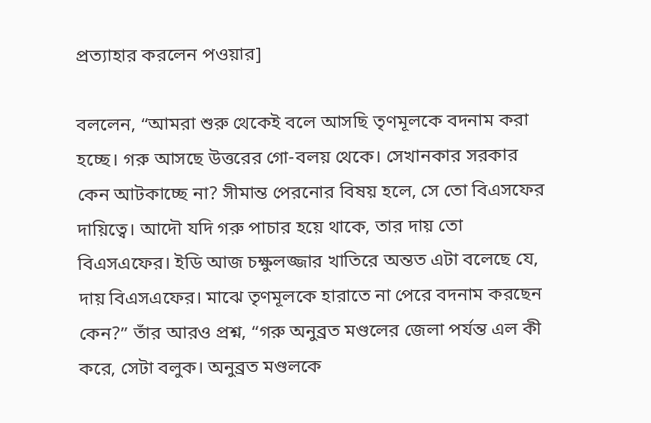প্রত্যাহার করলেন পওয়ার]

বললেন, “আমরা শুরু থেকেই বলে আসছি তৃণমূলকে বদনাম করা হচ্ছে। গরু আসছে উত্তরের গো-বলয় থেকে। সেখানকার সরকার কেন আটকাচ্ছে না? সীমান্ত পেরনোর বিষয় হলে, সে তো বিএসফের দায়িত্বে। আদৌ যদি গরু পাচার হয়ে থাকে, তার দায় তো বিএসএফের। ইডি আজ চক্ষুলজ্জার খাতিরে অন্তত এটা বলেছে যে, দায় বিএসএফের। মাঝে তৃণমূলকে হারাতে না পেরে বদনাম করছেন কেন?” তাঁর আরও প্রশ্ন, “গরু অনুব্রত মণ্ডলের জেলা পর্যন্ত এল কী করে, সেটা বলুক। অনুব্রত মণ্ডলকে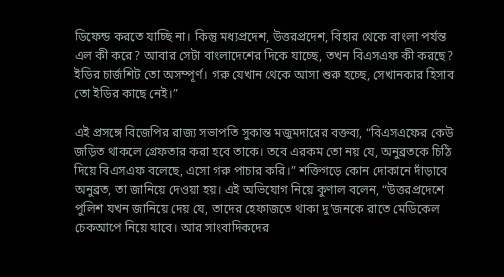ডিফেন্ড করতে যাচ্ছি না। কিন্তু মধ‌্যপ্রদেশ, উত্তরপ্রদেশ, বিহার থেকে বাংলা পর্যন্ত এল কী করে? আবার সেটা বাংলাদেশের দিকে যাচ্ছে, তখন বিএসএফ কী করছে? ইডির চার্জশিট তো অসম্পূর্ণ। গরু যেখান থেকে আসা শুরু হচ্ছে, সেখানকার হিসাব তো ইডির কাছে নেই।”

এই প্রসঙ্গে বিজেপির রাজ্য সভাপতি সুকান্ত মজুমদারের বক্তব্য, “বিএসএফের কেউ জড়িত থাকলে গ্রেফতার করা হবে তাকে। তবে এরকম তো নয় যে, অনুব্রতকে চিঠি দিয়ে বিএসএফ বলেছে, এসো গরু পাচার করি।” শক্তিগড়ে কোন দোকানে দাঁড়াবে অনুব্রত, তা জানিয়ে দেওয়া হয়। এই অভিযোগ নিয়ে কুণাল বলেন, “উত্তরপ্রদেশে পুলিশ যখন জানিয়ে দেয় যে, তাদের হেফাজতে থাকা দু’জনকে রাতে মেডিকেল চেকআপে নিয়ে যাবে। আর সাংবাদিকদের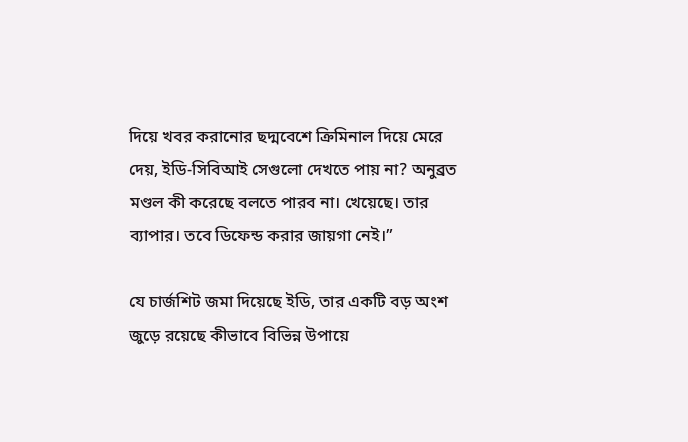দিয়ে খবর করানোর ছদ্মবেশে ক্রিমিনাল দিয়ে মেরে দেয়, ইডি-সিবিআই সেগুলো দেখতে পায় না? অনুব্রত মণ্ডল কী করেছে বলতে পারব না। খেয়েছে। তার ব‌্যাপার। তবে ডিফেন্ড করার জায়গা নেই।”

যে চার্জশিট জমা দিয়েছে ইডি, তার একটি বড় অংশ জুড়ে রয়েছে কীভাবে বিভিন্ন উপায়ে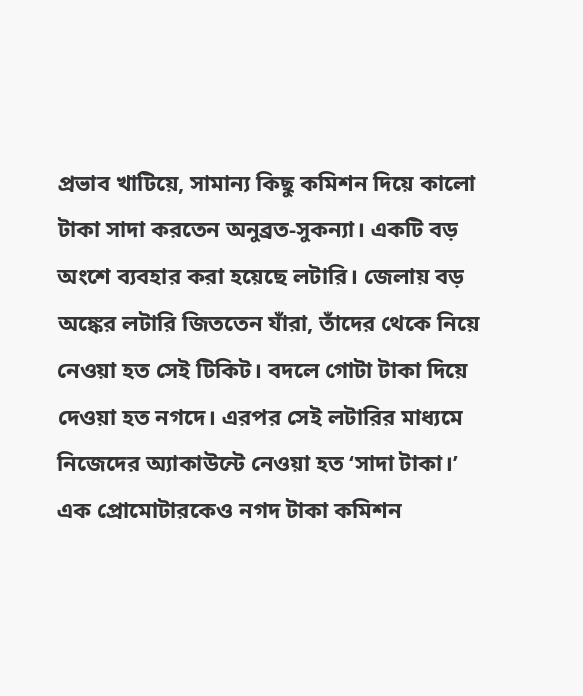প্রভাব খাটিয়ে, সামান্য কিছু কমিশন দিয়ে কালো টাকা সাদা করতেন অনুব্রত-সুকন্যা। একটি বড় অংশে ব্যবহার করা হয়েছে লটারি। জেলায় বড় অঙ্কের লটারি জিততেন যাঁরা, তাঁদের থেকে নিয়ে নেওয়া হত সেই টিকিট। বদলে গোটা টাকা দিয়ে দেওয়া হত নগদে। এরপর সেই লটারির মাধ্যমে নিজেদের অ্যাকাউন্টে নেওয়া হত ‘সাদা টাকা।’ এক প্রোমোটারকেও নগদ টাকা কমিশন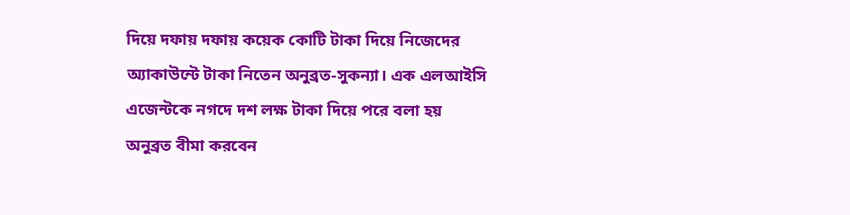দিয়ে দফায় দফায় কয়েক কোটি টাকা দিয়ে নিজেদের অ্যাকাউন্টে টাকা নিতেন অনুব্রত-সুকন্যা। এক এলআইসি এজেন্টকে নগদে দশ লক্ষ টাকা দিয়ে পরে বলা হয় অনুব্রত বীমা করবেন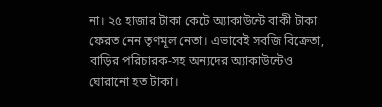না। ২৫ হাজার টাকা কেটে অ্যাকাউন্টে বাকী টাকা ফেরত নেন তৃণমূল নেতা। এভাবেই সবজি বিক্রেতা, বাড়ির পরিচারক-সহ অন্যদের অ্যাকাউন্টেও ঘোরানো হত টাকা।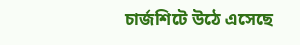চার্জশিটে উঠে এসেছে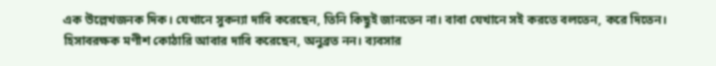এক উল্লেখজনক দিক। যেখানে সুকন্যা দাবি করেছেন, তিনি কিছুই জানতেন না। বাবা যেখানে সই করতে বলতেন, করে দিতেন। হিসাবরক্ষক মণীশ কোঠারি আবার দাবি করেছেন, অনুব্রত নন। ব্যবসার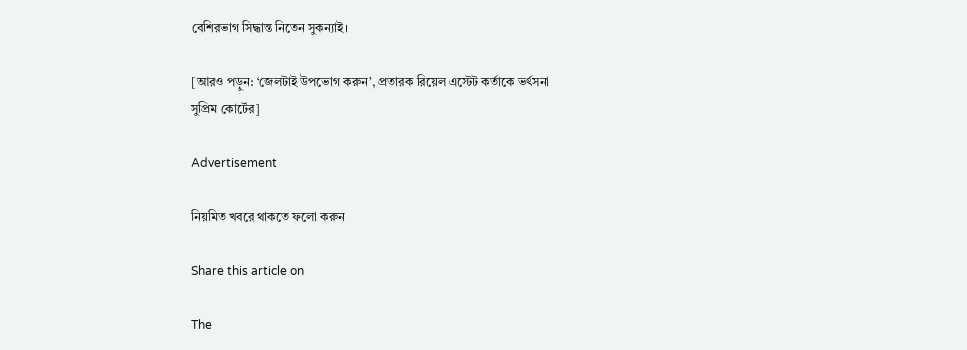বেশিরভাগ সিদ্ধান্ত নিতেন সুকন্যাই।

[আরও পড়ুন: ‘জেলটাই উপভোগ করুন’, প্রতারক রিয়েল এস্টেট কর্তাকে ভর্ৎসনা সুপ্রিম কোর্টের]

Advertisement

নিয়মিত খবরে থাকতে ফলো করুন

Share this article on

The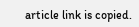article link is copied.